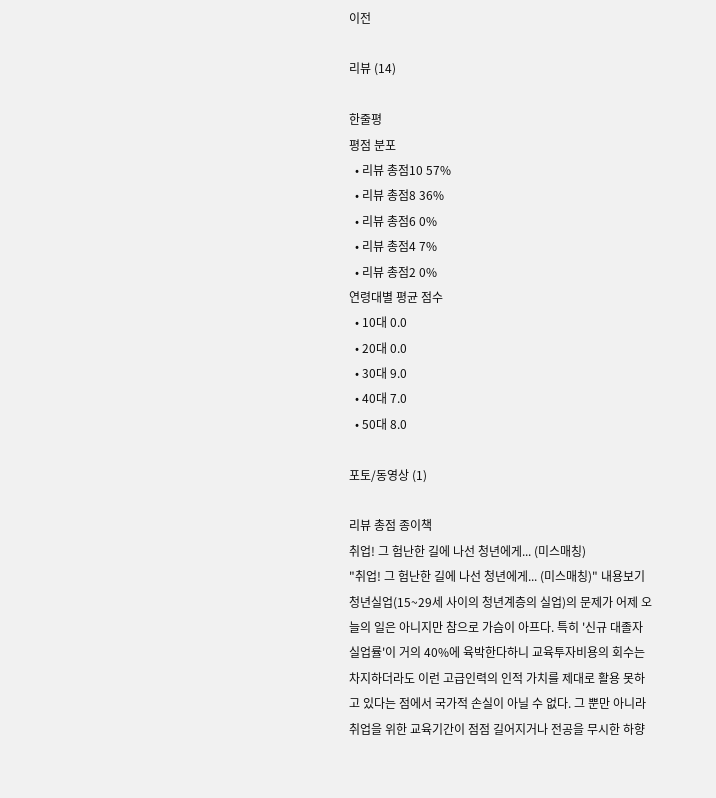이전

리뷰 (14)

한줄평
평점 분포
  • 리뷰 총점10 57%
  • 리뷰 총점8 36%
  • 리뷰 총점6 0%
  • 리뷰 총점4 7%
  • 리뷰 총점2 0%
연령대별 평균 점수
  • 10대 0.0
  • 20대 0.0
  • 30대 9.0
  • 40대 7.0
  • 50대 8.0

포토/동영상 (1)

리뷰 총점 종이책
취업! 그 험난한 길에 나선 청년에게... (미스매칭)
"취업! 그 험난한 길에 나선 청년에게... (미스매칭)" 내용보기
청년실업(15~29세 사이의 청년계층의 실업)의 문제가 어제 오늘의 일은 아니지만 참으로 가슴이 아프다. 특히 '신규 대졸자 실업률'이 거의 40%에 육박한다하니 교육투자비용의 회수는 차지하더라도 이런 고급인력의 인적 가치를 제대로 활용 못하고 있다는 점에서 국가적 손실이 아닐 수 없다. 그 뿐만 아니라 취업을 위한 교육기간이 점점 길어지거나 전공을 무시한 하향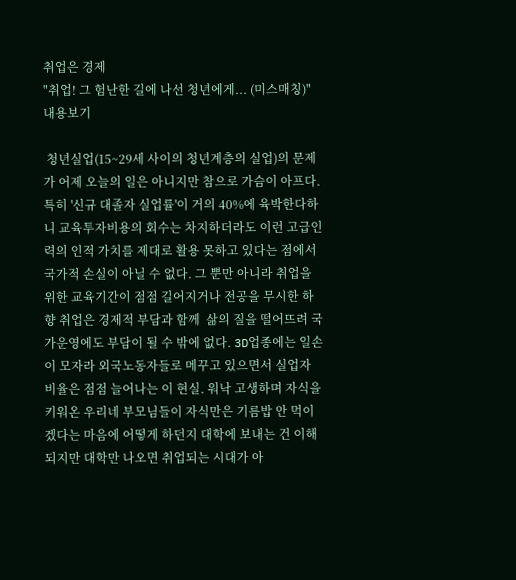취업은 경제
"취업! 그 험난한 길에 나선 청년에게... (미스매칭)" 내용보기

 청년실업(15~29세 사이의 청년계층의 실업)의 문제가 어제 오늘의 일은 아니지만 참으로 가슴이 아프다. 특히 '신규 대졸자 실업률'이 거의 40%에 육박한다하니 교육투자비용의 회수는 차지하더라도 이런 고급인력의 인적 가치를 제대로 활용 못하고 있다는 점에서 국가적 손실이 아닐 수 없다. 그 뿐만 아니라 취업을 위한 교육기간이 점점 길어지거나 전공을 무시한 하향 취업은 경제적 부담과 함께  삶의 질을 떨어뜨려 국가운영에도 부담이 될 수 밖에 없다. 3D업종에는 일손이 모자라 외국노동자들로 메꾸고 있으면서 실업자 비율은 점점 늘어나는 이 현실. 워낙 고생하며 자식을 키워온 우리네 부모님들이 자식만은 기름밥 안 먹이겠다는 마음에 어떻게 하던지 대학에 보내는 건 이해되지만 대학만 나오면 취업되는 시대가 아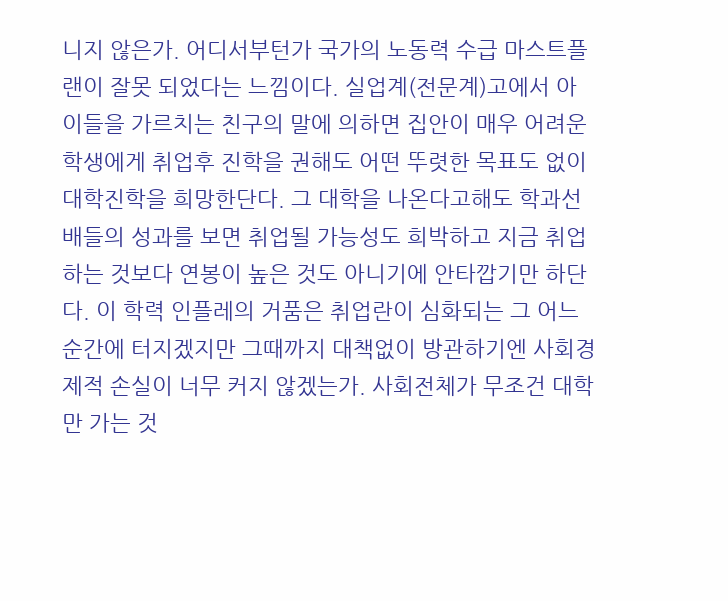니지 않은가. 어디서부턴가 국가의 노동력 수급 마스트플랜이 잘못 되었다는 느낌이다. 실업계(전문계)고에서 아이들을 가르치는 친구의 말에 의하면 집안이 매우 어려운 학생에게 취업후 진학을 권해도 어떤 뚜렷한 목표도 없이 대학진학을 희망한단다. 그 대학을 나온다고해도 학과선배들의 성과를 보면 취업될 가능성도 희박하고 지금 취업하는 것보다 연봉이 높은 것도 아니기에 안타깝기만 하단다. 이 학력 인플레의 거품은 취업란이 심화되는 그 어느 순간에 터지겠지만 그때까지 대책없이 방관하기엔 사회경제적 손실이 너무 커지 않겠는가. 사회전체가 무조건 대학만 가는 것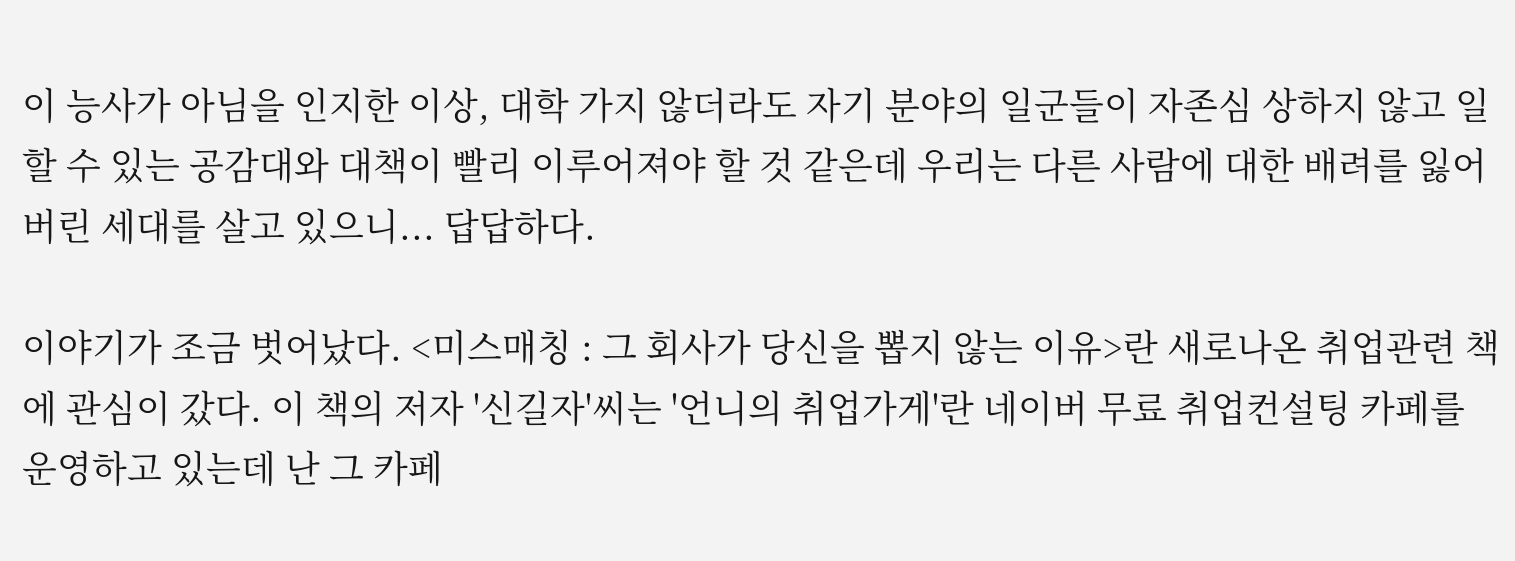이 능사가 아님을 인지한 이상, 대학 가지 않더라도 자기 분야의 일군들이 자존심 상하지 않고 일할 수 있는 공감대와 대책이 빨리 이루어져야 할 것 같은데 우리는 다른 사람에 대한 배려를 잃어버린 세대를 살고 있으니... 답답하다.

이야기가 조금 벗어났다. <미스매칭 : 그 회사가 당신을 뽑지 않는 이유>란 새로나온 취업관련 책에 관심이 갔다. 이 책의 저자 '신길자'씨는 '언니의 취업가게'란 네이버 무료 취업컨설팅 카페를 운영하고 있는데 난 그 카페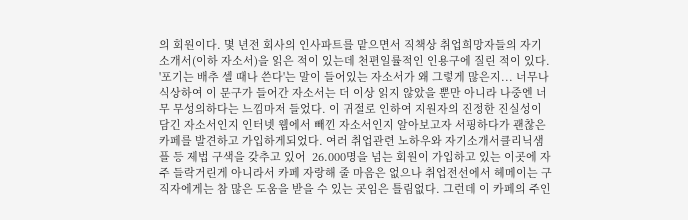의 회원이다. 몇 년전 회사의 인사파트를 맡으면서 직책상 취업희망자들의 자기소개서(이하 자소서)을 읽은 적이 있는데 천편일률적인 인용구에 질린 적이 있다. '포기는 배추 셀 때나 쓴다'는 말이 들어있는 자소서가 왜 그렇게 많은지... 너무나 식상하여 이 문구가 들어간 자소서는 더 이상 읽지 않았을 뿐만 아니라 나중엔 너무 무성의하다는 느낌마저 들었다. 이 귀절로 인하여 지원자의 진정한 진실성이 담긴 자소서인지 인터넷 웹에서 빼낀 자소서인지 알아보고자 서핑하다가 괜찮은 카페를 발견하고 가입하게되었다. 여러 취업관련 노하우와 자기소개서클리닉샘플 등 제법 구색을 갖추고 있어  26.000명을 넘는 회원이 가입하고 있는 이곳에 자주 들락거린게 아니라서 카페 자랑해 줄 마음은 없으나 취업전선에서 헤메이는 구직자에게는 참 많은 도움을 받을 수 있는 곳임은 틀림없다. 그런데 이 카페의 주인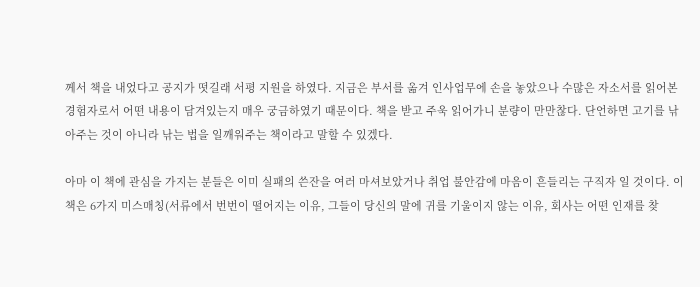께서 책을 내었다고 공지가 떳길래 서평 지원을 하였다. 지금은 부서를 옮겨 인사업무에 손을 놓았으나 수많은 자소서를 읽어본 경험자로서 어떤 내용이 담겨있는지 매우 궁금하였기 때문이다. 책을 받고 주욱 읽어가니 분량이 만만찮다. 단언하면 고기를 낚아주는 것이 아니라 낚는 법을 일깨워주는 책이라고 말할 수 있겠다.

아마 이 책에 관심을 가지는 분들은 이미 실패의 쓴잔을 여러 마셔보았거나 취업 불안감에 마음이 흔들리는 구직자 일 것이다. 이 책은 6가지 미스매칭(서류에서 번번이 떨어지는 이유, 그들이 당신의 말에 귀를 기울이지 않는 이유, 회사는 어떤 인재를 찾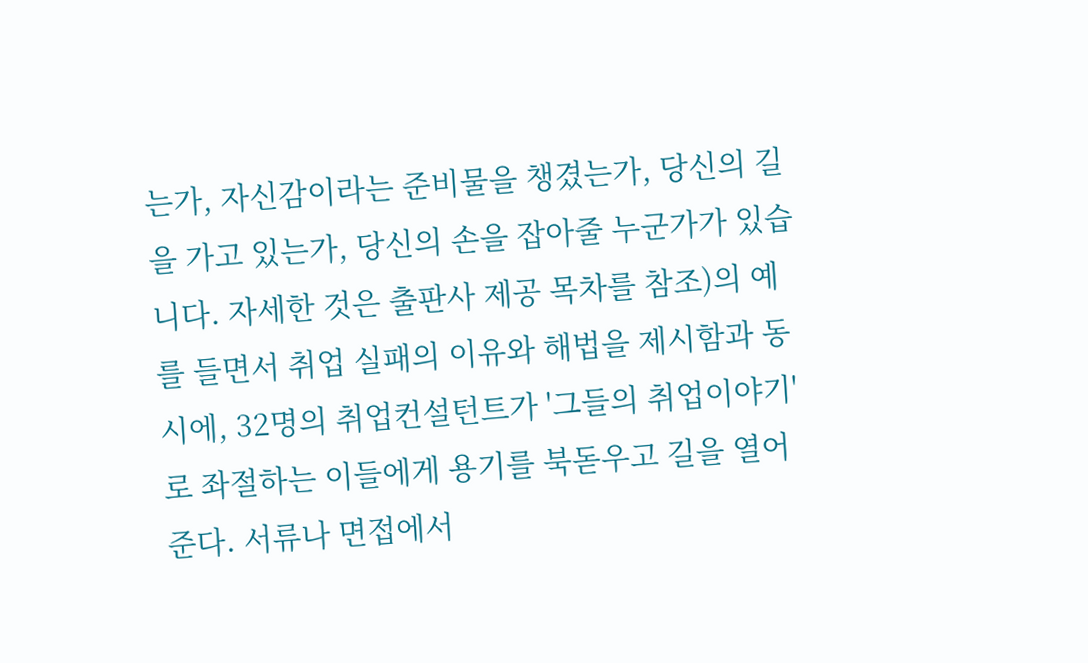는가, 자신감이라는 준비물을 챙겼는가, 당신의 길을 가고 있는가, 당신의 손을 잡아줄 누군가가 있습니다. 자세한 것은 출판사 제공 목차를 참조)의 예를 들면서 취업 실패의 이유와 해법을 제시함과 동시에, 32명의 취업컨설턴트가 '그들의 취업이야기'로 좌절하는 이들에게 용기를 북돋우고 길을 열어준다. 서류나 면접에서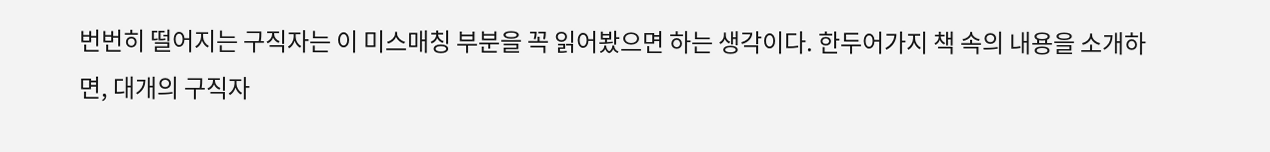번번히 떨어지는 구직자는 이 미스매칭 부분을 꼭 읽어봤으면 하는 생각이다. 한두어가지 책 속의 내용을 소개하면, 대개의 구직자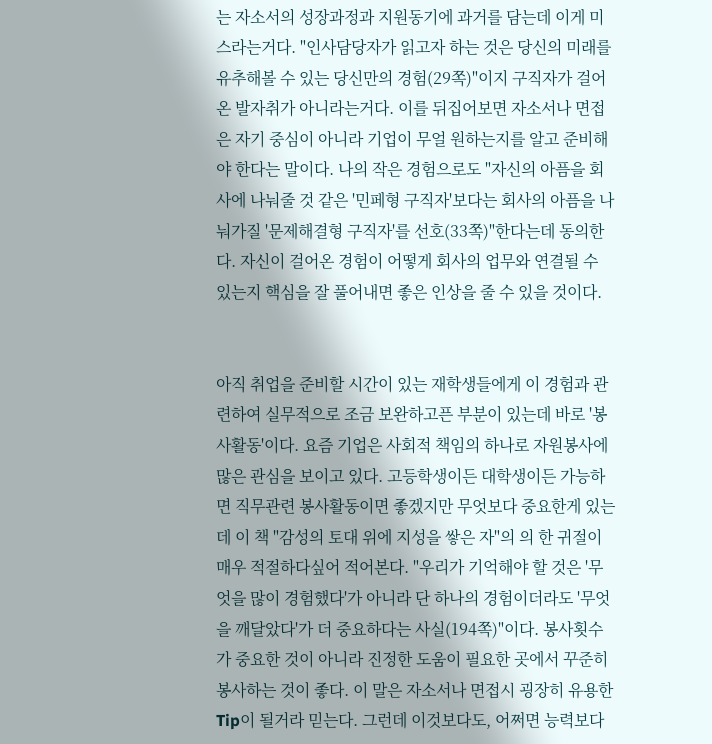는 자소서의 성장과정과 지원동기에 과거를 담는데 이게 미스라는거다. "인사담당자가 읽고자 하는 것은 당신의 미래를 유추해볼 수 있는 당신만의 경험(29쪽)"이지 구직자가 걸어온 발자취가 아니라는거다. 이를 뒤집어보면 자소서나 면접은 자기 중심이 아니라 기업이 무얼 원하는지를 알고 준비해야 한다는 말이다. 나의 작은 경험으로도 "자신의 아픔을 회사에 나눠줄 것 같은 '민페형 구직자'보다는 회사의 아픔을 나눠가질 '문제해결형 구직자'를 선호(33쪽)"한다는데 동의한다. 자신이 걸어온 경험이 어떻게 회사의 업무와 연결될 수 있는지 핵심을 잘 풀어내면 좋은 인상을 줄 수 있을 것이다.


아직 취업을 준비할 시간이 있는 재학생들에게 이 경험과 관련하여 실무적으로 조금 보완하고픈 부분이 있는데 바로 '봉사활동'이다. 요즘 기업은 사회적 책임의 하나로 자원봉사에 많은 관심을 보이고 있다. 고등학생이든 대학생이든 가능하면 직무관련 봉사활동이면 좋겠지만 무엇보다 중요한게 있는데 이 책 "감성의 토대 위에 지성을 쌓은 자"의 의 한 귀절이 매우 적절하다싶어 적어본다. "우리가 기억해야 할 것은 '무엇을 많이 경험했다'가 아니라 단 하나의 경험이더라도 '무엇을 깨달았다'가 더 중요하다는 사실(194쪽)"이다. 봉사횟수가 중요한 것이 아니라 진정한 도움이 필요한 곳에서 꾸준히 봉사하는 것이 좋다. 이 말은 자소서나 면접시 굉장히 유용한 Tip이 될거라 믿는다. 그런데 이것보다도, 어쩌면 능력보다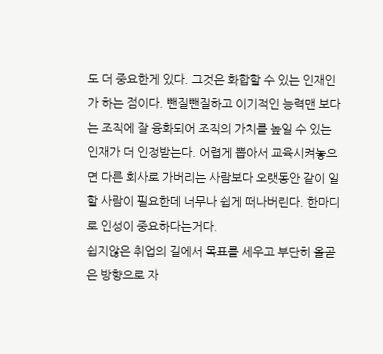도 더 중요한게 있다. 그것은 화합할 수 있는 인재인가 하는 점이다. 뺀질뺀질하고 이기적인 능력맨 보다는 조직에 잘 융화되어 조직의 가치를 높일 수 있는 인재가 더 인정받는다. 어렵게 뽑아서 교육시켜놓으면 다른 회사로 가버리는 사람보다 오랫동안 같이 일할 사람이 필요한데 너무나 쉽게 떠나버린다. 한마디로 인성이 중요하다는거다.
쉽지않은 취업의 길에서 목표를 세우고 부단히 올곧은 방향으로 자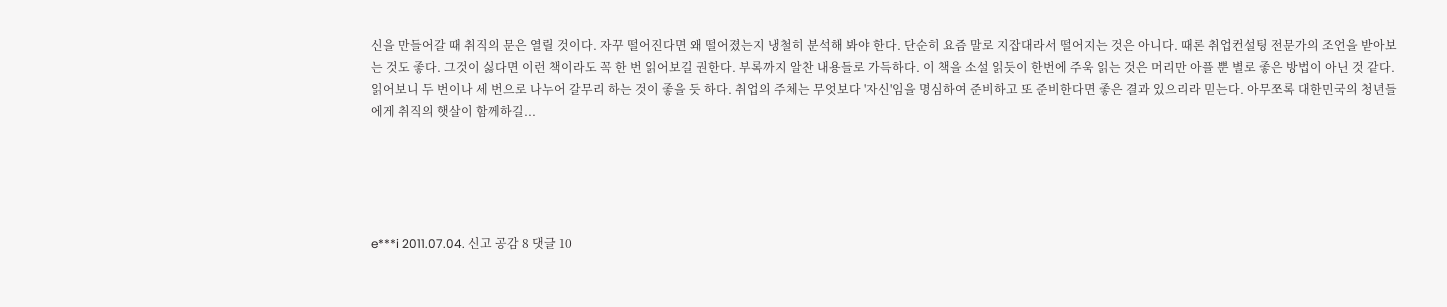신을 만들어갈 때 취직의 문은 열릴 것이다. 자꾸 떨어진다면 왜 떨어졌는지 냉철히 분석해 봐야 한다. 단순히 요즘 말로 지잡대라서 떨어지는 것은 아니다. 때론 취업컨설팅 전문가의 조언을 받아보는 것도 좋다. 그것이 싫다면 이런 책이라도 꼭 한 번 읽어보길 권한다. 부록까지 알찬 내용들로 가득하다. 이 책을 소설 읽듯이 한번에 주욱 읽는 것은 머리만 아플 뿐 별로 좋은 방법이 아닌 것 같다. 읽어보니 두 번이나 세 번으로 나누어 갈무리 하는 것이 좋을 듯 하다. 취업의 주체는 무엇보다 '자신'임을 명심하여 준비하고 또 준비한다면 좋은 결과 있으리라 믿는다. 아무쪼록 대한민국의 청년들에게 취직의 햇살이 함께하길...





e***i 2011.07.04. 신고 공감 8 댓글 10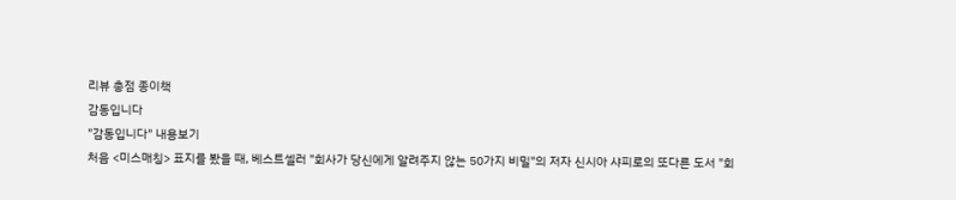리뷰 총점 종이책
감동입니다
"감동입니다" 내용보기
처음 <미스매칭> 표지를 봤을 때, 베스트셀러 "회사가 당신에게 알려주지 않는 50가지 비밀"의 저자 신시아 샤피로의 또다른 도서 "회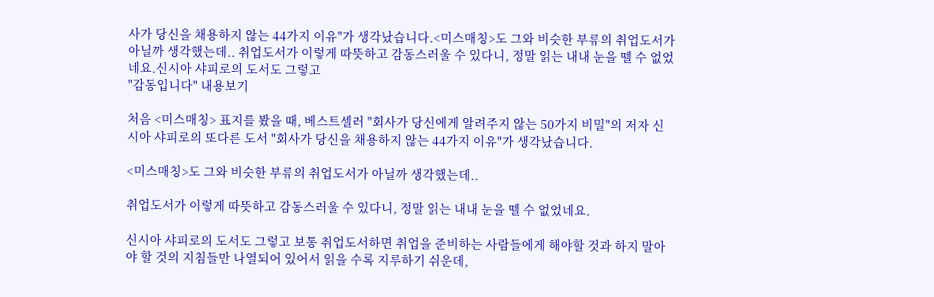사가 당신을 채용하지 않는 44가지 이유"가 생각났습니다.<미스매칭>도 그와 비슷한 부류의 취업도서가 아닐까 생각했는데.. 취업도서가 이렇게 따뜻하고 감동스러울 수 있다니, 정말 읽는 내내 눈을 뗄 수 없었네요.신시아 샤피로의 도서도 그렇고
"감동입니다" 내용보기

처음 <미스매칭> 표지를 봤을 때, 베스트셀러 "회사가 당신에게 알려주지 않는 50가지 비밀"의 저자 신시아 샤피로의 또다른 도서 "회사가 당신을 채용하지 않는 44가지 이유"가 생각났습니다.

<미스매칭>도 그와 비슷한 부류의 취업도서가 아닐까 생각했는데..

취업도서가 이렇게 따뜻하고 감동스러울 수 있다니, 정말 읽는 내내 눈을 뗄 수 없었네요.

신시아 샤피로의 도서도 그렇고 보통 취업도서하면 취업을 준비하는 사람들에게 해야할 것과 하지 말아야 할 것의 지침들만 나열되어 있어서 읽을 수록 지루하기 쉬운데,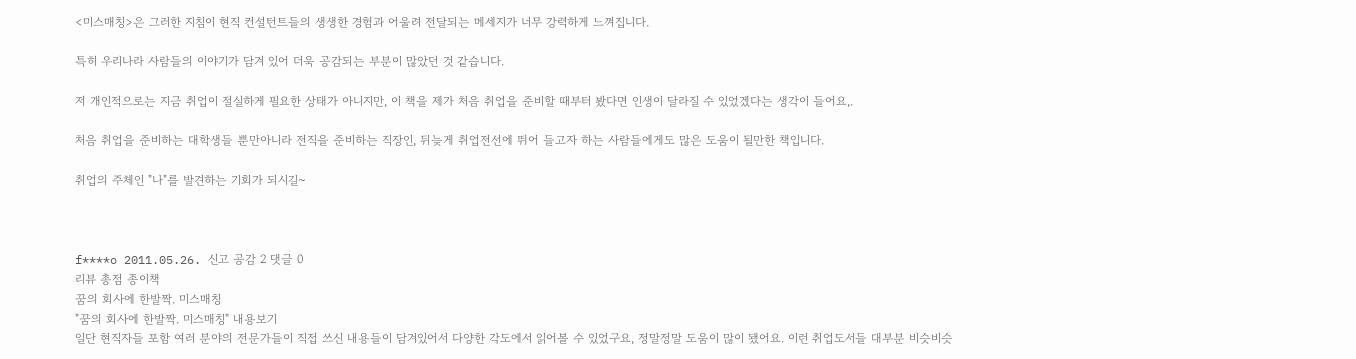<미스매칭>은 그러한 지침이 현직 컨설턴트들의 생생한 경험과 어울려 전달되는 메세지가 너무 강력하게 느껴집니다.

특히 우리나라 사람들의 이야기가 담겨 있어 더욱 공감되는 부분이 많았던 것 같습니다.

저 개인적으로는 지금 취업이 절실하게 필요한 상태가 아니지만, 이 책을 제가 처음 취업을 준비할 때부터 봤다면 인생이 달라질 수 있었겠다는 생각이 들어요,.

처음 취업을 준비하는 대학생들 뿐만아니라 전직을 준비하는 직장인, 뒤늦게 취업전선에 뛰어 들고자 하는 사람들에게도 많은 도움이 될만한 책입니다.

취업의 주체인 "나"를 발견하는 기회가 되시길~



f****o 2011.05.26. 신고 공감 2 댓글 0
리뷰 총점 종이책
꿈의 회사에 한발짝. 미스매칭
"꿈의 회사에 한발짝. 미스매칭" 내용보기
일단 현직자들 포함 여러 분야의 전문가들이 직접 쓰신 내용들이 담겨있어서 다양한 각도에서 읽어볼 수 있었구요, 정말정말 도움이 많이 됐어요. 이런 취업도서들 대부분 비슷비슷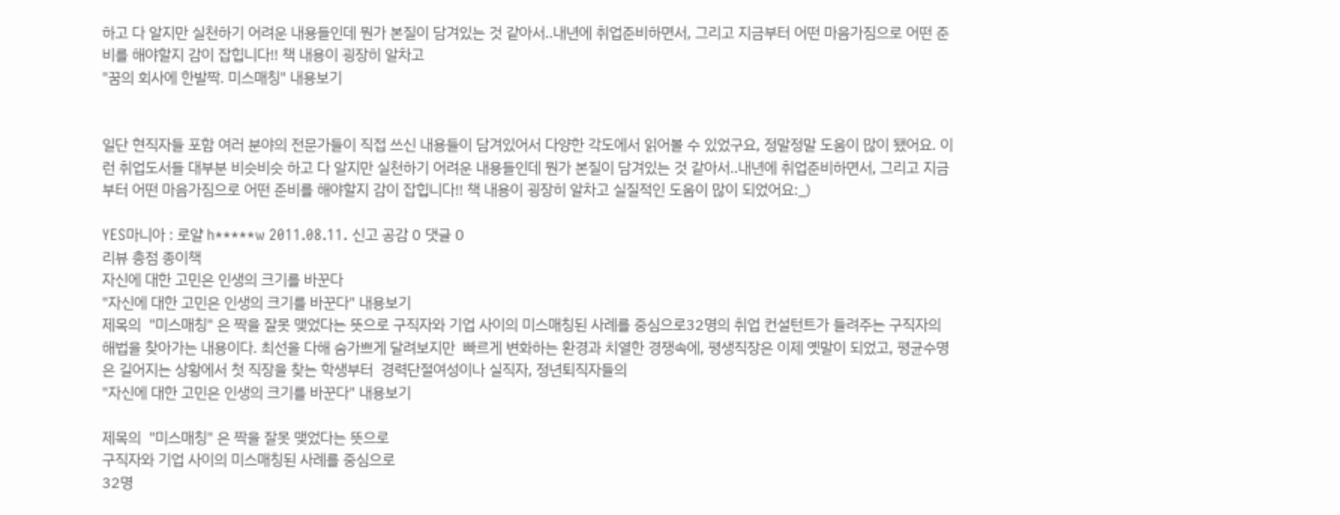하고 다 알지만 실천하기 어려운 내용들인데 뭔가 본질이 담겨있는 것 같아서..내년에 취업준비하면서, 그리고 지금부터 어떤 마음가짐으로 어떤 준비를 해야할지 감이 잡힙니다!! 책 내용이 굉장히 알차고
"꿈의 회사에 한발짝. 미스매칭" 내용보기


일단 현직자들 포함 여러 분야의 전문가들이 직접 쓰신 내용들이 담겨있어서 다양한 각도에서 읽어볼 수 있었구요, 정말정말 도움이 많이 됐어요. 이런 취업도서들 대부분 비슷비슷 하고 다 알지만 실천하기 어려운 내용들인데 뭔가 본질이 담겨있는 것 같아서..내년에 취업준비하면서, 그리고 지금부터 어떤 마음가짐으로 어떤 준비를 해야할지 감이 잡힙니다!! 책 내용이 굉장히 알차고 실질적인 도움이 많이 되었어요:_)

YES마니아 : 로얄 h*****w 2011.08.11. 신고 공감 0 댓글 0
리뷰 총점 종이책
자신에 대한 고민은 인생의 크기를 바꾼다
"자신에 대한 고민은 인생의 크기를 바꾼다" 내용보기
제목의  "미스매칭" 은 짝을 잘못 맺었다는 뜻으로 구직자와 기업 사이의 미스매칭된 사례를 중심으로32명의 취업 컨설턴트가 들려주는 구직자의 해법을 찾아가는 내용이다. 최선을 다해 숨가쁘게 달려보지만  빠르게 변화하는 환경과 치열한 경쟁속에, 평생직장은 이제 옛말이 되었고, 평균수명은 길어지는 상황에서 첫 직장을 찾는 학생부터  경력단절여성이나 실직자, 정년퇴직자들의
"자신에 대한 고민은 인생의 크기를 바꾼다" 내용보기

제목의  "미스매칭" 은 짝을 잘못 맺었다는 뜻으로
구직자와 기업 사이의 미스매칭된 사례를 중심으로
32명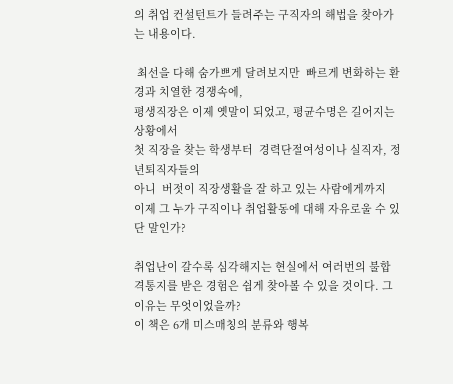의 취업 컨설턴트가 들려주는 구직자의 해법을 찾아가는 내용이다.

 최선을 다해 숨가쁘게 달려보지만  빠르게 변화하는 환경과 치열한 경쟁속에,
평생직장은 이제 옛말이 되었고, 평균수명은 길어지는 상황에서
첫 직장을 찾는 학생부터  경력단절여성이나 실직자, 정년퇴직자들의
아니  버젓이 직장생활을 잘 하고 있는 사람에게까지
이제 그 누가 구직이나 취업활동에 대해 자유로울 수 있단 말인가?

취업난이 갈수록 심각해지는 현실에서 여러번의 불합격통지를 받은 경험은 쉽게 찾아볼 수 있을 것이다. 그 이유는 무엇이었을까?
이 책은 6개 미스매칭의 분류와 행복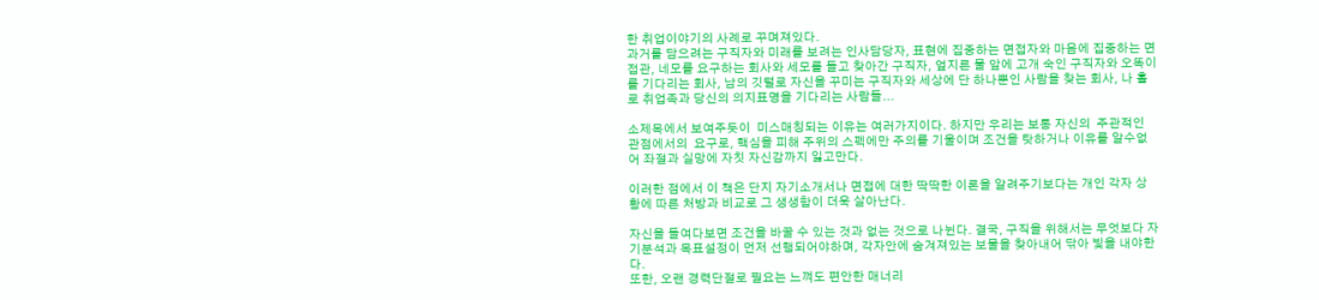한 취업이야기의 사례로 꾸며져있다.
과거를 담으려는 구직자와 미래를 보려는 인사담당자, 표현에 집중하는 면접자와 마음에 집중하는 면접관, 네모를 요구하는 회사와 세모를 들고 찾아간 구직자, 엎지른 물 앞에 고개 숙인 구직자와 오똑이를 기다리는 회사, 남의 깃털로 자신을 꾸미는 구직자와 세상에 단 하나뿐인 사람을 찾는 회사, 나 홀로 취업족과 당신의 의지표명을 기다리는 사람들...

소제목에서 보여주듯이  미스매칭되는 이유는 여러가지이다. 하지만 우리는 보통 자신의  주관적인 관점에서의  요구로, 핵심을 피해 주위의 스펙에만 주의를 기울이며 조건을 탓하거나 이유를 알수없어 좌절과 실망에 자칫 자신감까지 잃고만다.

이러한 점에서 이 책은 단지 자기소개서나 면접에 대한 딱딱한 이론을 알려주기보다는 개인 각자 상황에 따른 처방과 비교로 그 생생함이 더욱 살아난다.

자신을 들여다보면 조건을 바꿀 수 있는 것과 없는 것으로 나뉜다. 결국, 구직을 위해서는 무엇보다 자기분석과 목표설정이 먼저 선행되어야하며, 각자안에 숨겨져있는 보물을 찾아내어 닦아 빛을 내야한다.
또한, 오랜 경력단절로 필요는 느껴도 편안한 매너리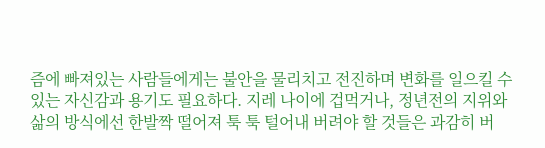즘에 빠져있는 사람들에게는 불안을 물리치고 전진하며 변화를 일으킬 수 있는 자신감과 용기도 필요하다. 지레 나이에 겁먹거나, 정년전의 지위와 삶의 방식에선 한발짝 떨어져 툭 툭 털어내 버려야 할 것들은 과감히 버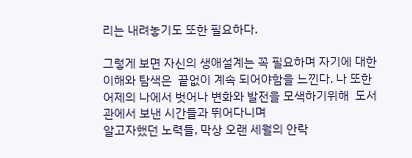리는 내려놓기도 또한 필요하다.

그렇게 보면 자신의 생애설계는 꼭 필요하며 자기에 대한 이해와 탐색은  끝없이 계속 되어야함을 느낀다. 나 또한 어제의 나에서 벗어나 변화와 발전을 모색하기위해  도서관에서 보낸 시간들과 뛰어다니며
알고자했던 노력들, 막상 오랜 세월의 안락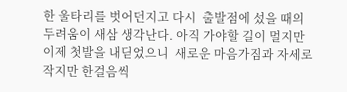한 울타리를 벗어던지고 다시  출발점에 섰을 때의 두려움이 새삼 생각난다. 아직 가야할 길이 멀지만 이제 첫발을 내딛었으니  새로운 마음가짐과 자세로 작지만 한걸음씩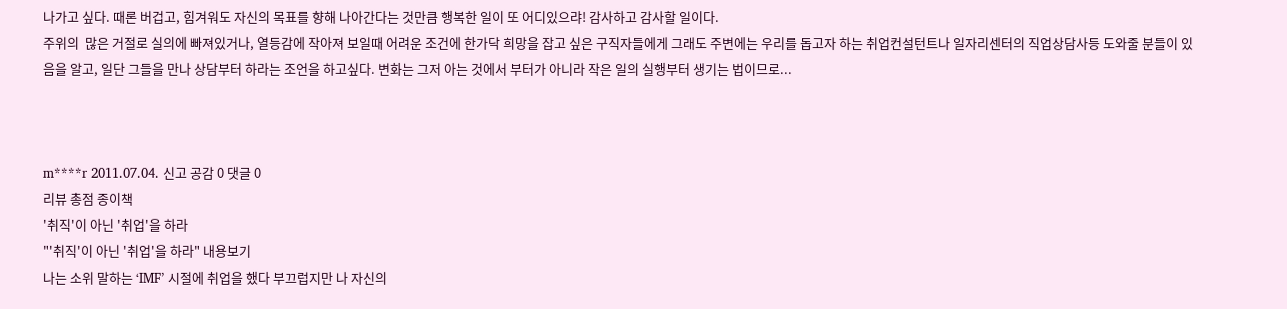나가고 싶다. 때론 버겁고, 힘겨워도 자신의 목표를 향해 나아간다는 것만큼 행복한 일이 또 어디있으랴! 감사하고 감사할 일이다.
주위의  많은 거절로 실의에 빠져있거나, 열등감에 작아져 보일때 어려운 조건에 한가닥 희망을 잡고 싶은 구직자들에게 그래도 주변에는 우리를 돕고자 하는 취업컨설턴트나 일자리센터의 직업상담사등 도와줄 분들이 있음을 알고, 일단 그들을 만나 상담부터 하라는 조언을 하고싶다. 변화는 그저 아는 것에서 부터가 아니라 작은 일의 실행부터 생기는 법이므로...



m****r 2011.07.04. 신고 공감 0 댓글 0
리뷰 총점 종이책
'취직'이 아닌 '취업'을 하라
"'취직'이 아닌 '취업'을 하라" 내용보기
나는 소위 말하는 ‘IMF’ 시절에 취업을 했다 부끄럽지만 나 자신의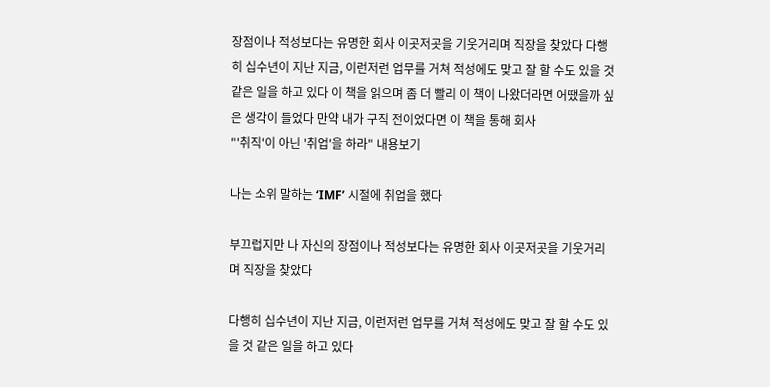장점이나 적성보다는 유명한 회사 이곳저곳을 기웃거리며 직장을 찾았다 다행히 십수년이 지난 지금, 이런저런 업무를 거쳐 적성에도 맞고 잘 할 수도 있을 것 같은 일을 하고 있다 이 책을 읽으며 좀 더 빨리 이 책이 나왔더라면 어땠을까 싶은 생각이 들었다 만약 내가 구직 전이었다면 이 책을 통해 회사
"'취직'이 아닌 '취업'을 하라" 내용보기

나는 소위 말하는 ‘IMF’ 시절에 취업을 했다

부끄럽지만 나 자신의 장점이나 적성보다는 유명한 회사 이곳저곳을 기웃거리며 직장을 찾았다

다행히 십수년이 지난 지금, 이런저런 업무를 거쳐 적성에도 맞고 잘 할 수도 있을 것 같은 일을 하고 있다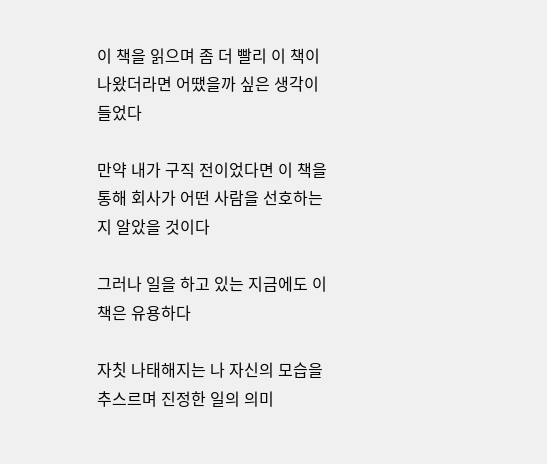이 책을 읽으며 좀 더 빨리 이 책이 나왔더라면 어땠을까 싶은 생각이 들었다

만약 내가 구직 전이었다면 이 책을 통해 회사가 어떤 사람을 선호하는지 알았을 것이다

그러나 일을 하고 있는 지금에도 이 책은 유용하다

자칫 나태해지는 나 자신의 모습을 추스르며 진정한 일의 의미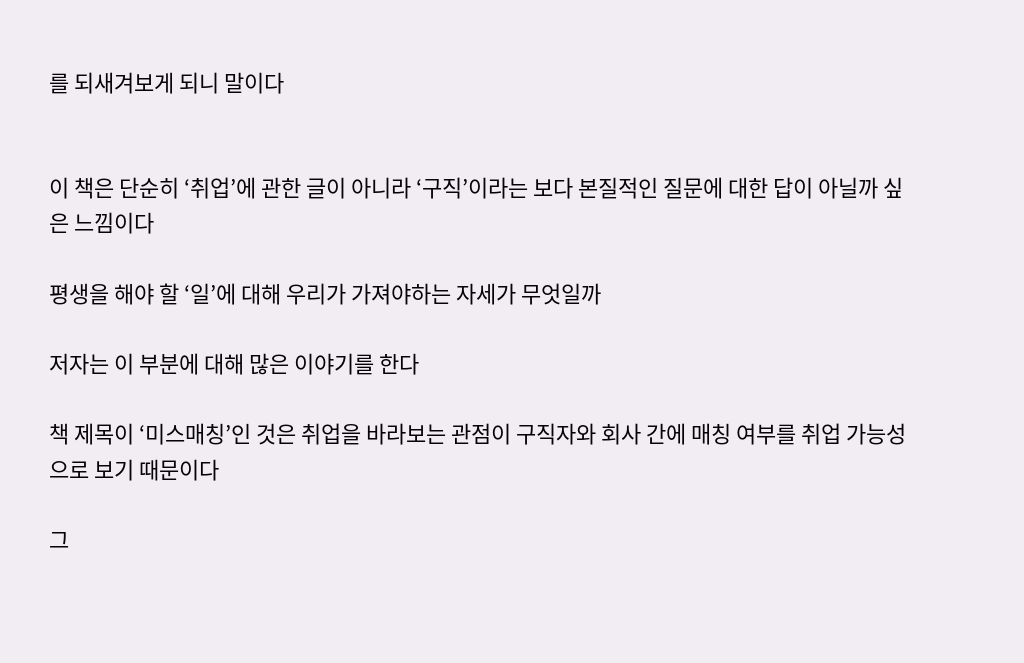를 되새겨보게 되니 말이다


이 책은 단순히 ‘취업’에 관한 글이 아니라 ‘구직’이라는 보다 본질적인 질문에 대한 답이 아닐까 싶은 느낌이다

평생을 해야 할 ‘일’에 대해 우리가 가져야하는 자세가 무엇일까

저자는 이 부분에 대해 많은 이야기를 한다

책 제목이 ‘미스매칭’인 것은 취업을 바라보는 관점이 구직자와 회사 간에 매칭 여부를 취업 가능성으로 보기 때문이다

그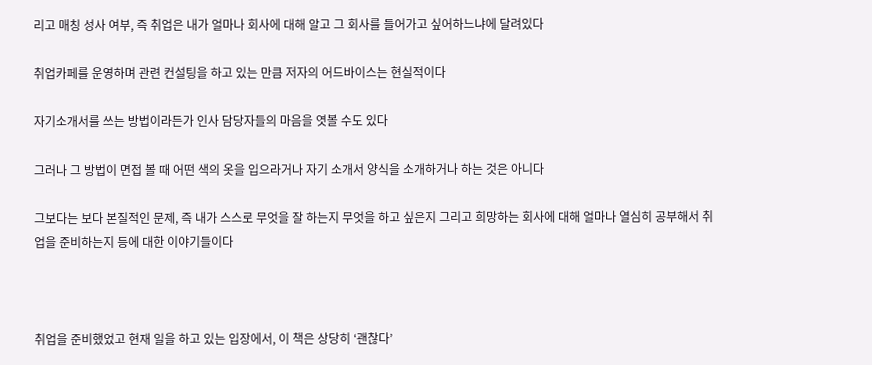리고 매칭 성사 여부, 즉 취업은 내가 얼마나 회사에 대해 알고 그 회사를 들어가고 싶어하느냐에 달려있다

취업카페를 운영하며 관련 컨설팅을 하고 있는 만큼 저자의 어드바이스는 현실적이다

자기소개서를 쓰는 방법이라든가 인사 담당자들의 마음을 엿볼 수도 있다

그러나 그 방법이 면접 볼 때 어떤 색의 옷을 입으라거나 자기 소개서 양식을 소개하거나 하는 것은 아니다

그보다는 보다 본질적인 문제, 즉 내가 스스로 무엇을 잘 하는지 무엇을 하고 싶은지 그리고 희망하는 회사에 대해 얼마나 열심히 공부해서 취업을 준비하는지 등에 대한 이야기들이다



취업을 준비했었고 현재 일을 하고 있는 입장에서, 이 책은 상당히 ‘괜찮다’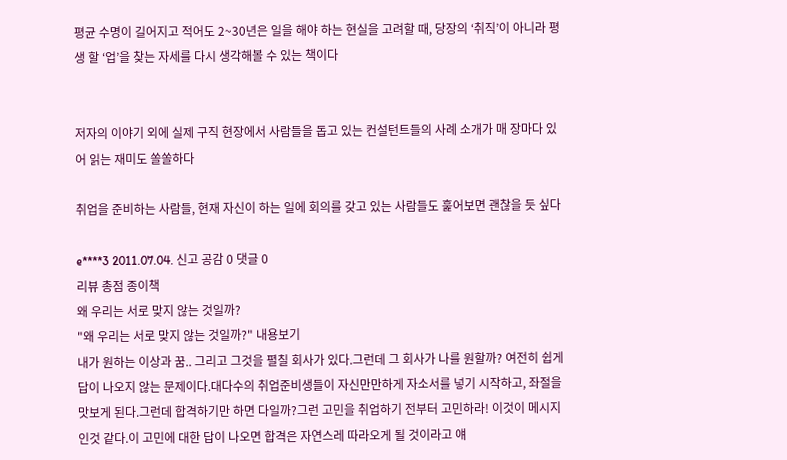평균 수명이 길어지고 적어도 2~30년은 일을 해야 하는 현실을 고려할 때, 당장의 ‘취직’이 아니라 평생 할 ‘업’을 찾는 자세를 다시 생각해볼 수 있는 책이다


저자의 이야기 외에 실제 구직 현장에서 사람들을 돕고 있는 컨설턴트들의 사례 소개가 매 장마다 있어 읽는 재미도 쏠쏠하다

취업을 준비하는 사람들, 현재 자신이 하는 일에 회의를 갖고 있는 사람들도 훑어보면 괜찮을 듯 싶다

e****3 2011.07.04. 신고 공감 0 댓글 0
리뷰 총점 종이책
왜 우리는 서로 맞지 않는 것일까?
"왜 우리는 서로 맞지 않는 것일까?" 내용보기
내가 원하는 이상과 꿈.. 그리고 그것을 펼칠 회사가 있다.그런데 그 회사가 나를 원할까? 여전히 쉽게 답이 나오지 않는 문제이다.대다수의 취업준비생들이 자신만만하게 자소서를 넣기 시작하고, 좌절을 맛보게 된다.그런데 합격하기만 하면 다일까?그런 고민을 취업하기 전부터 고민하라! 이것이 메시지인것 같다.이 고민에 대한 답이 나오면 합격은 자연스레 따라오게 될 것이라고 얘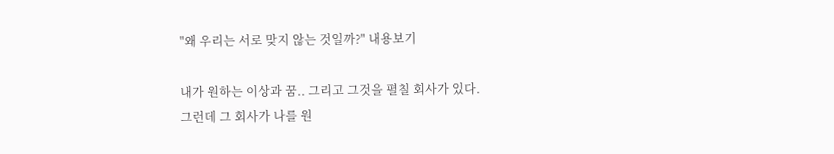"왜 우리는 서로 맞지 않는 것일까?" 내용보기

내가 원하는 이상과 꿈.. 그리고 그것을 펼칠 회사가 있다.
그런데 그 회사가 나를 원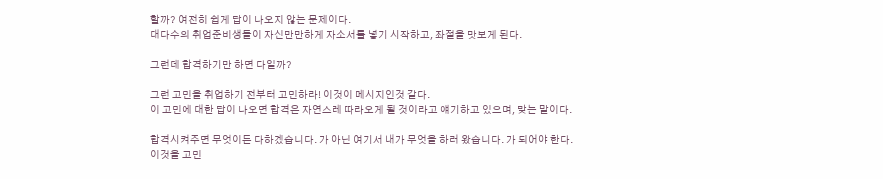할까? 여전히 쉽게 답이 나오지 않는 문제이다.
대다수의 취업준비생들이 자신만만하게 자소서를 넣기 시작하고, 좌절을 맛보게 된다.

그런데 합격하기만 하면 다일까?

그런 고민을 취업하기 전부터 고민하라! 이것이 메시지인것 같다.
이 고민에 대한 답이 나오면 합격은 자연스레 따라오게 될 것이라고 얘기하고 있으며, 맞는 말이다.

합격시켜주면 무엇이든 다하겠습니다. 가 아닌 여기서 내가 무엇을 하러 왔습니다. 가 되어야 한다.
이것을 고민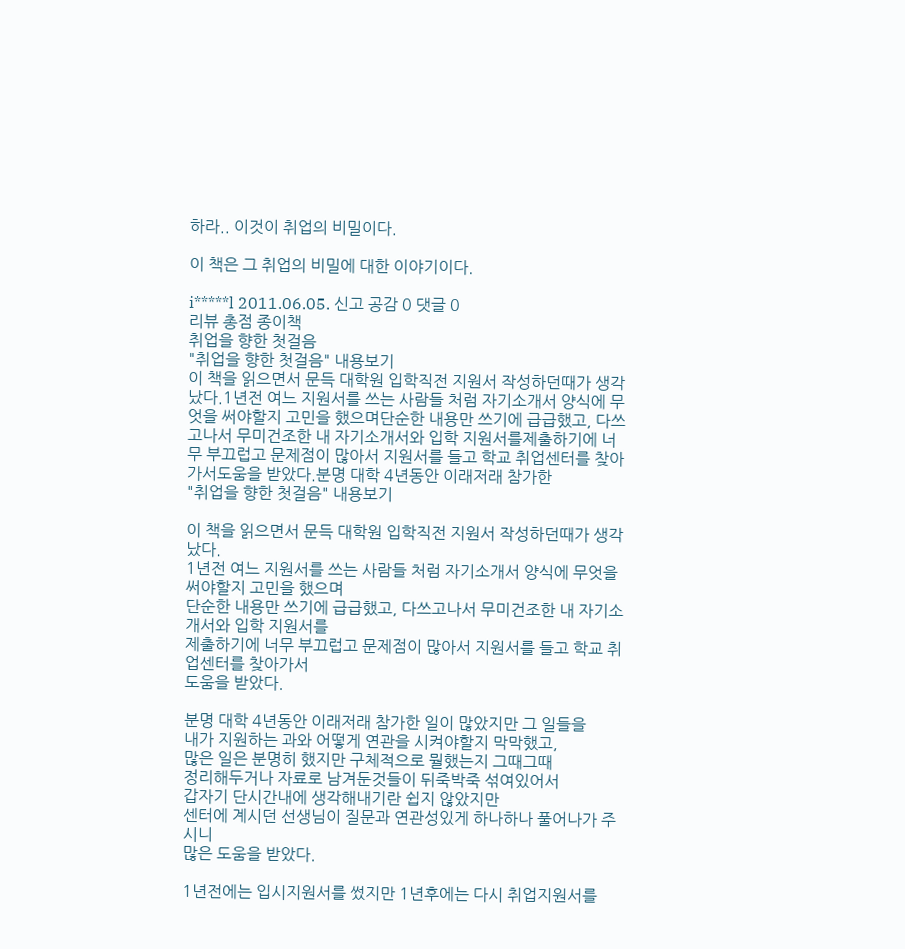하라.. 이것이 취업의 비밀이다.

이 책은 그 취업의 비밀에 대한 이야기이다.

i*****l 2011.06.05. 신고 공감 0 댓글 0
리뷰 총점 종이책
취업을 향한 첫걸음
"취업을 향한 첫걸음" 내용보기
이 책을 읽으면서 문득 대학원 입학직전 지원서 작성하던때가 생각났다.1년전 여느 지원서를 쓰는 사람들 처럼 자기소개서 양식에 무엇을 써야할지 고민을 했으며단순한 내용만 쓰기에 급급했고, 다쓰고나서 무미건조한 내 자기소개서와 입학 지원서를제출하기에 너무 부끄럽고 문제점이 많아서 지원서를 들고 학교 취업센터를 찾아가서도움을 받았다.분명 대학 4년동안 이래저래 참가한
"취업을 향한 첫걸음" 내용보기

이 책을 읽으면서 문득 대학원 입학직전 지원서 작성하던때가 생각났다.
1년전 여느 지원서를 쓰는 사람들 처럼 자기소개서 양식에 무엇을 써야할지 고민을 했으며
단순한 내용만 쓰기에 급급했고, 다쓰고나서 무미건조한 내 자기소개서와 입학 지원서를
제출하기에 너무 부끄럽고 문제점이 많아서 지원서를 들고 학교 취업센터를 찾아가서
도움을 받았다.

분명 대학 4년동안 이래저래 참가한 일이 많았지만 그 일들을
내가 지원하는 과와 어떻게 연관을 시켜야할지 막막했고,
많은 일은 분명히 했지만 구체적으로 뭘했는지 그때그때
정리해두거나 자료로 남겨둔것들이 뒤죽박죽 섞여있어서
갑자기 단시간내에 생각해내기란 쉽지 않았지만
센터에 계시던 선생님이 질문과 연관성있게 하나하나 풀어나가 주시니
많은 도움을 받았다.

1년전에는 입시지원서를 썼지만 1년후에는 다시 취업지원서를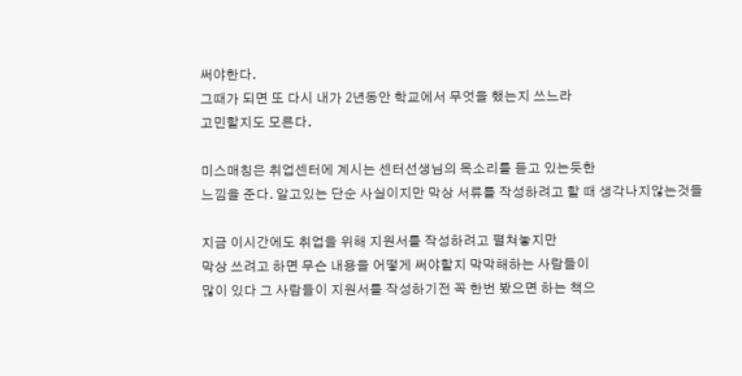써야한다.
그때가 되면 또 다시 내가 2년동안 학교에서 무엇을 했는지 쓰느라
고민할지도 모른다.

미스매칭은 취업센터에 계시는 센터선생님의 목소리를 듣고 있는듯한
느낌을 준다. 알고있는 단순 사실이지만 막상 서류를 작성하려고 할 때 생각나지않는것들

지금 이시간에도 취업을 위해 지원서를 작성하려고 펼쳐놓지만
막상 쓰려고 하면 무슨 내용을 어떻게 써야할지 막막해하는 사람들이
많이 있다 그 사람들이 지원서를 작성하기전 꼭 한번 봤으면 하는 책으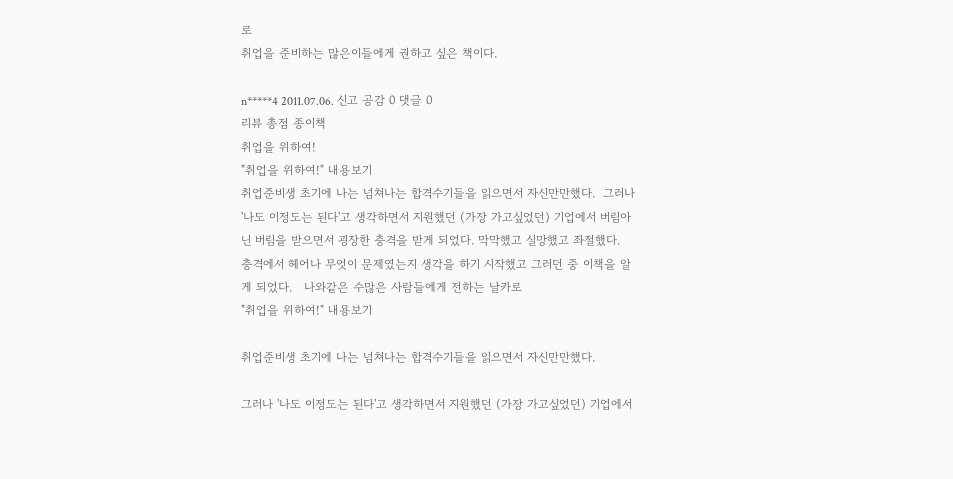로
취업을 준비하는 많은이들에게 권하고 싶은 책이다.

n*****4 2011.07.06. 신고 공감 0 댓글 0
리뷰 총점 종이책
취업을 위하여!
"취업을 위하여!" 내용보기
취업준비생 초기에 나는 넘쳐나는 합격수기들을 읽으면서 자신만만했다.  그러나 '나도 이정도는 된다'고 생각하면서 지원했던 (가장 가고싶었던) 기업에서 버림아닌 버림을 받으면서 굉장한 충격을 받게 되었다. 막막했고 실망했고 좌절했다.    충격에서 헤어나 무엇이 문제였는지 생각을 하기 시작했고 그러던 중 이책을 알게 되었다.   나와같은 수많은 사람들에게 전하는 날카로
"취업을 위하여!" 내용보기

취업준비생 초기에 나는 넘쳐나는 합격수기들을 읽으면서 자신만만했다.

그러나 '나도 이정도는 된다'고 생각하면서 지원했던 (가장 가고싶었던) 기업에서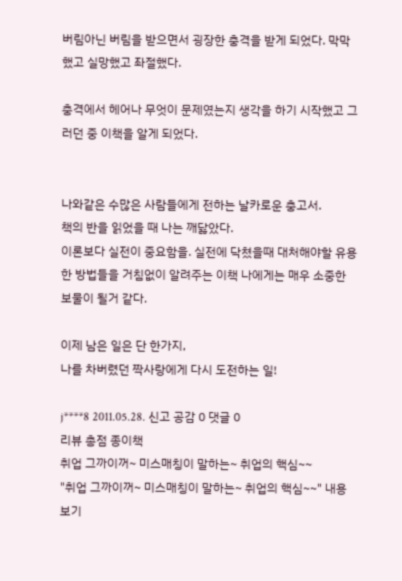버림아닌 버림을 받으면서 굉장한 충격을 받게 되었다. 막막했고 실망했고 좌절했다.

충격에서 헤어나 무엇이 문제였는지 생각을 하기 시작했고 그러던 중 이책을 알게 되었다.


나와같은 수많은 사람들에게 전하는 날카로운 충고서.
책의 반을 읽었을 때 나는 깨닳았다.
이론보다 실전이 중요함을. 실전에 닥쳤을때 대처해야할 유용한 방법들을 거침없이 알려주는 이책 나에게는 매우 소중한 보물이 될거 같다.

이제 남은 일은 단 한가지,
나를 차버렸던 짝사랑에게 다시 도전하는 일!

j****8 2011.05.28. 신고 공감 0 댓글 0
리뷰 총점 종이책
취업 그까이꺼~ 미스매칭이 말하는~ 취업의 핵심~~
"취업 그까이꺼~ 미스매칭이 말하는~ 취업의 핵심~~" 내용보기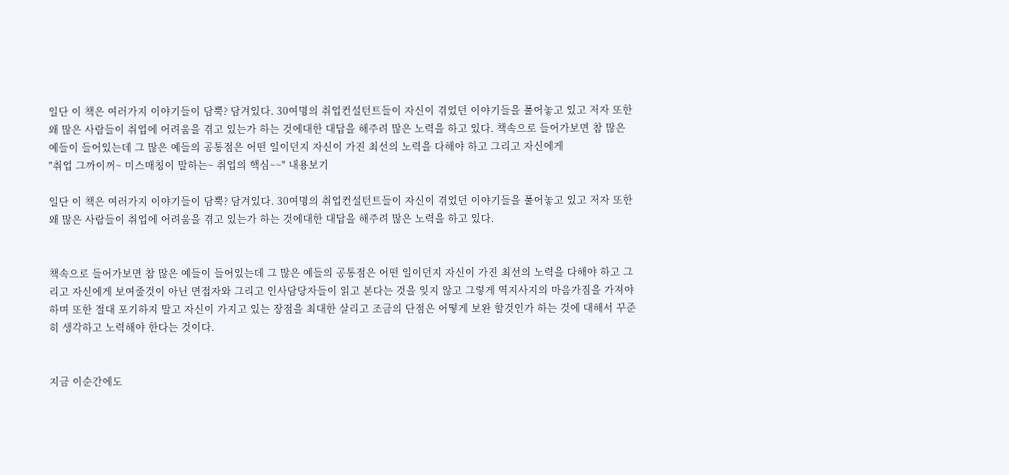일단 이 책은 여러가지 이야기들이 담뿍? 담겨있다. 30여명의 취업컨설턴트들이 자신이 겪었던 이야기들을 풀어놓고 있고 저자 또한 왜 많은 사람들이 취업에 어려움을 겪고 있는가 하는 것에대한 대답을 해주려 많은 노력을 하고 있다. 책속으로 들어가보면 참 많은 예들이 들어있는데 그 많은 예들의 공통점은 어떤 일이던지 자신이 가진 최선의 노력을 다해야 하고 그리고 자신에게
"취업 그까이꺼~ 미스매칭이 말하는~ 취업의 핵심~~" 내용보기

일단 이 책은 여러가지 이야기들이 담뿍? 담겨있다. 30여명의 취업컨설턴트들이 자신이 겪었던 이야기들을 풀어놓고 있고 저자 또한 왜 많은 사람들이 취업에 어려움을 겪고 있는가 하는 것에대한 대답을 해주려 많은 노력을 하고 있다.


책속으로 들어가보면 참 많은 예들이 들어있는데 그 많은 예들의 공통점은 어떤 일이던지 자신이 가진 최선의 노력을 다해야 하고 그리고 자신에게 보여줄것이 아닌 면접자와 그리고 인사담당자들이 읽고 본다는 것을 잊지 않고 그렇게 역지사지의 마음가짐을 가져야 하며 또한 절대 포기하지 말고 자신이 가지고 있는 장점을 최대한 살리고 조금의 단점은 어떻게 보완 할것인가 하는 것에 대해서 꾸준히 생각하고 노력해야 한다는 것이다.


지금 이순간에도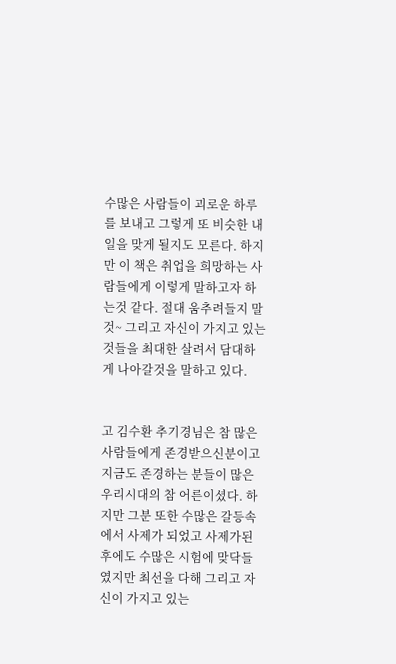수많은 사람들이 괴로운 하루를 보내고 그렇게 또 비슷한 내일을 맞게 될지도 모른다. 하지만 이 책은 취업을 희망하는 사람들에게 이렇게 말하고자 하는것 같다. 절대 움추려들지 말것~ 그리고 자신이 가지고 있는 것들을 최대한 살려서 담대하게 나아갈것을 말하고 있다.


고 김수환 추기경님은 참 많은 사람들에게 존경받으신분이고 지금도 존경하는 분들이 많은 우리시대의 참 어른이셨다. 하지만 그분 또한 수많은 갈등속에서 사제가 되었고 사제가된 후에도 수많은 시험에 맞닥들였지만 최선을 다해 그리고 자신이 가지고 있는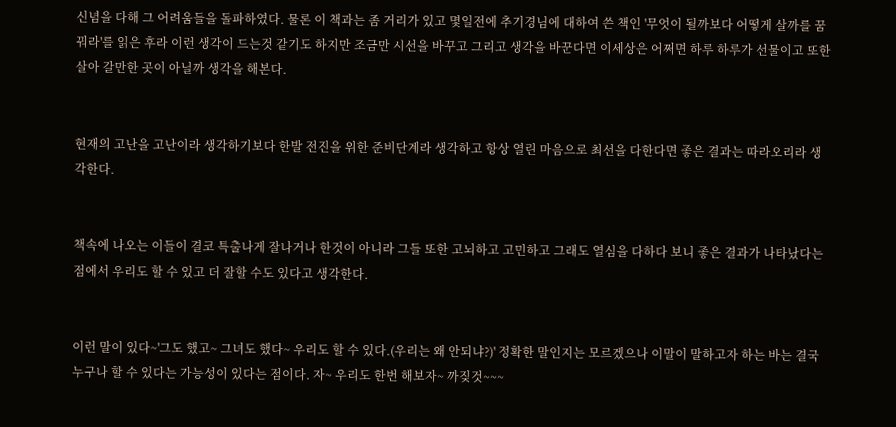신념을 다해 그 어려움들을 돌파하였다. 물론 이 책과는 좀 거리가 있고 몇일전에 추기경님에 대하여 쓴 책인 '무엇이 될까보다 어떻게 살까를 꿈꿔라'를 읽은 후라 이런 생각이 드는것 같기도 하지만 조금만 시선을 바꾸고 그리고 생각을 바꾼다면 이세상은 어쩌면 하루 하루가 선물이고 또한 살아 갈만한 곳이 아닐까 생각을 해본다.


현재의 고난을 고난이라 생각하기보다 한발 전진을 위한 준비단계라 생각하고 항상 열린 마음으로 최선을 다한다면 좋은 결과는 따라오리라 생각한다.


책속에 나오는 이들이 결코 특출나게 잘나거나 한것이 아니라 그들 또한 고뇌하고 고민하고 그래도 열심을 다하다 보니 좋은 결과가 나타났다는 점에서 우리도 할 수 있고 더 잘할 수도 있다고 생각한다.


이런 말이 있다~'그도 했고~ 그녀도 했다~ 우리도 할 수 있다.(우리는 왜 안되냐?)' 정확한 말인지는 모르겠으나 이말이 말하고자 하는 바는 결국 누구나 할 수 있다는 가능성이 있다는 점이다. 자~ 우리도 한번 해보자~ 까짖것~~~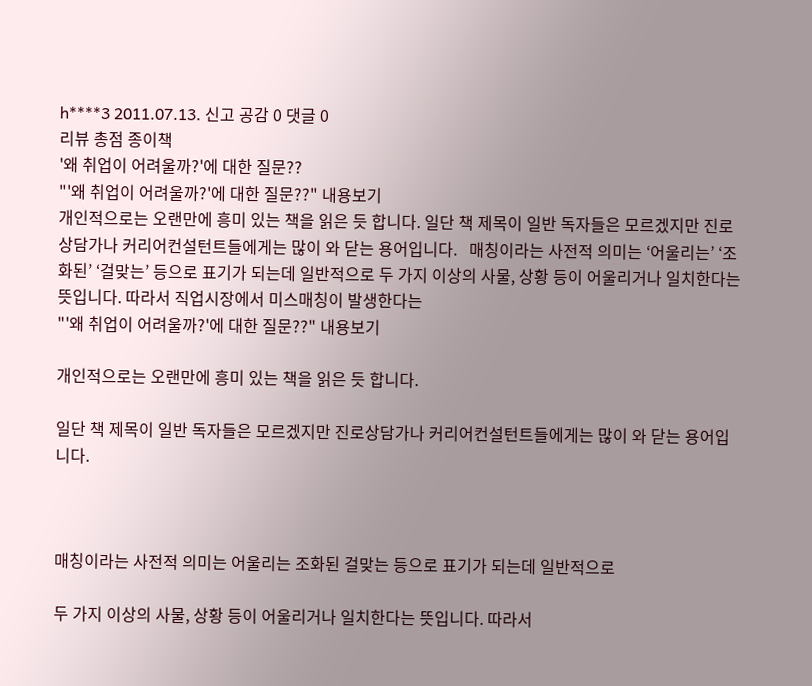h****3 2011.07.13. 신고 공감 0 댓글 0
리뷰 총점 종이책
'왜 취업이 어려울까?'에 대한 질문??
"'왜 취업이 어려울까?'에 대한 질문??" 내용보기
개인적으로는 오랜만에 흥미 있는 책을 읽은 듯 합니다. 일단 책 제목이 일반 독자들은 모르겠지만 진로상담가나 커리어컨설턴트들에게는 많이 와 닫는 용어입니다.   매칭이라는 사전적 의미는 ‘어울리는’ ‘조화된’ ‘걸맞는’ 등으로 표기가 되는데 일반적으로 두 가지 이상의 사물, 상황 등이 어울리거나 일치한다는 뜻입니다. 따라서 직업시장에서 미스매칭이 발생한다는
"'왜 취업이 어려울까?'에 대한 질문??" 내용보기

개인적으로는 오랜만에 흥미 있는 책을 읽은 듯 합니다.

일단 책 제목이 일반 독자들은 모르겠지만 진로상담가나 커리어컨설턴트들에게는 많이 와 닫는 용어입니다.



매칭이라는 사전적 의미는 어울리는 조화된 걸맞는 등으로 표기가 되는데 일반적으로

두 가지 이상의 사물, 상황 등이 어울리거나 일치한다는 뜻입니다. 따라서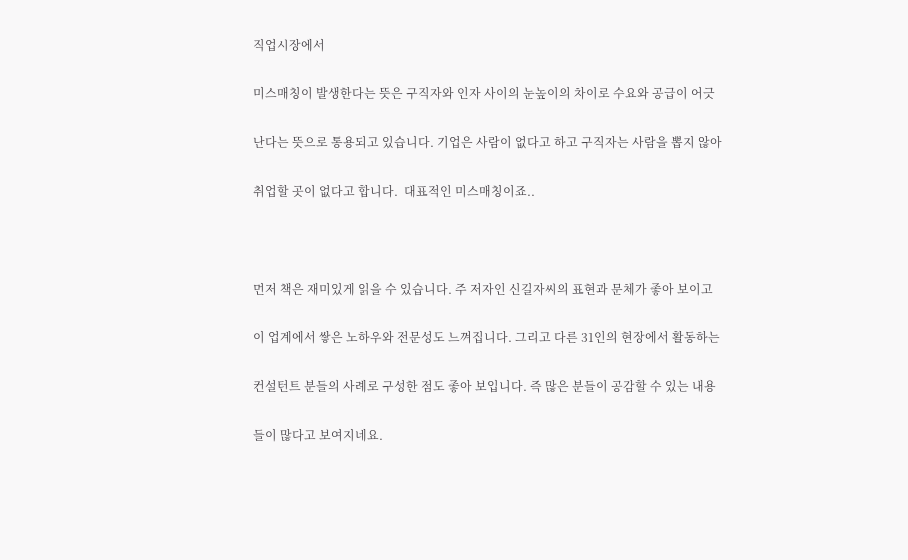직업시장에서

미스매칭이 발생한다는 뜻은 구직자와 인자 사이의 눈높이의 차이로 수요와 공급이 어긋

난다는 뜻으로 통용되고 있습니다. 기업은 사람이 없다고 하고 구직자는 사람을 뽑지 않아

취업할 곳이 없다고 합니다.  대표적인 미스매칭이죠..



먼저 책은 재미있게 읽을 수 있습니다. 주 저자인 신길자씨의 표현과 문체가 좋아 보이고

이 업계에서 쌓은 노하우와 전문성도 느껴집니다. 그리고 다른 31인의 현장에서 활동하는

컨설턴트 분들의 사례로 구성한 점도 좋아 보입니다. 즉 많은 분들이 공감할 수 있는 내용

들이 많다고 보여지네요.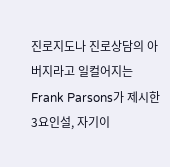진로지도나 진로상담의 아버지라고 일컬어지는 Frank Parsons가 제시한 3요인설, 자기이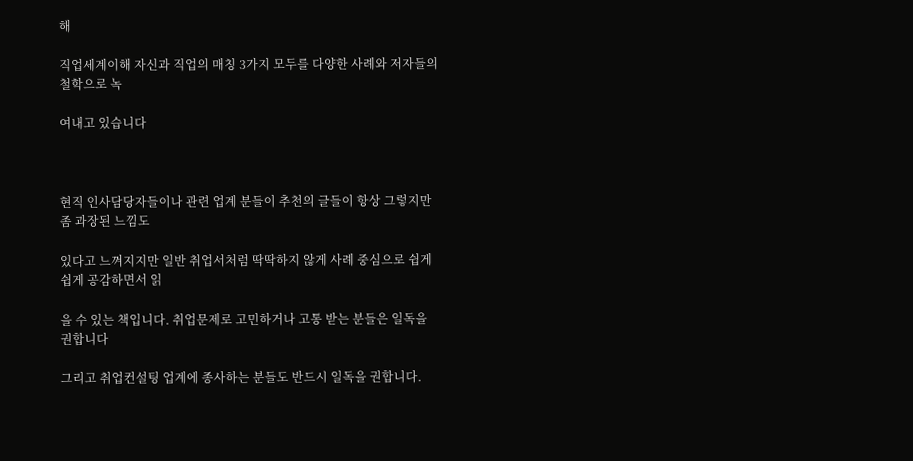해

직업세계이해 자신과 직업의 매칭 3가지 모두를 다양한 사례와 저자들의 철학으로 녹

여내고 있습니다



현직 인사담당자들이나 관련 업계 분들이 추천의 글들이 항상 그렇지만 좀 과장된 느낌도

있다고 느껴지지만 일반 취업서처럼 딱딱하지 않게 사례 중심으로 쉽게 쉽게 공감하면서 읽

을 수 있는 책입니다. 취업문제로 고민하거나 고통 받는 분들은 일독을 권합니다

그리고 취업컨설팅 업계에 종사하는 분들도 반드시 일독을 권합니다.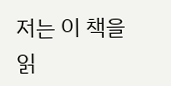저는 이 책을 읽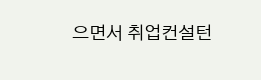으면서 취업컨설턴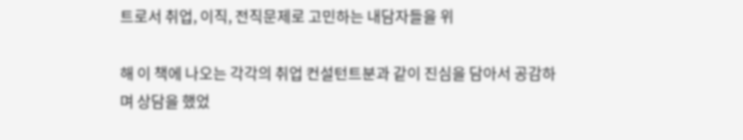트로서 취업, 이직, 전직문제로 고민하는 내담자들을 위

해 이 책에 나오는 각각의 취업 컨설턴트분과 같이 진심을 담아서 공감하며 상담을 했었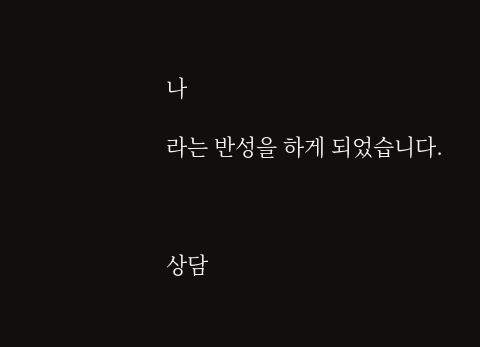나

라는 반성을 하게 되었습니다.



상담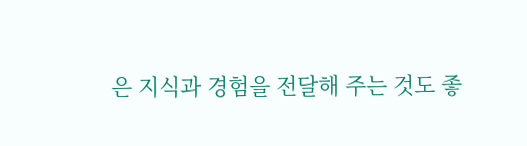은 지식과 경험을 전달해 주는 것도 좋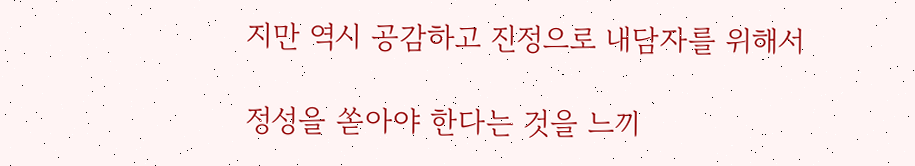지만 역시 공감하고 진정으로 내담자를 위해서

정성을 쏟아야 한다는 것을 느끼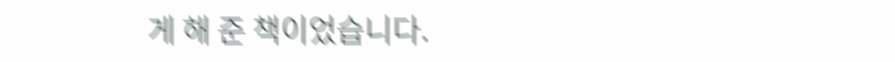게 해 준 책이었습니다.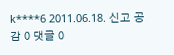k****6 2011.06.18. 신고 공감 0 댓글 0